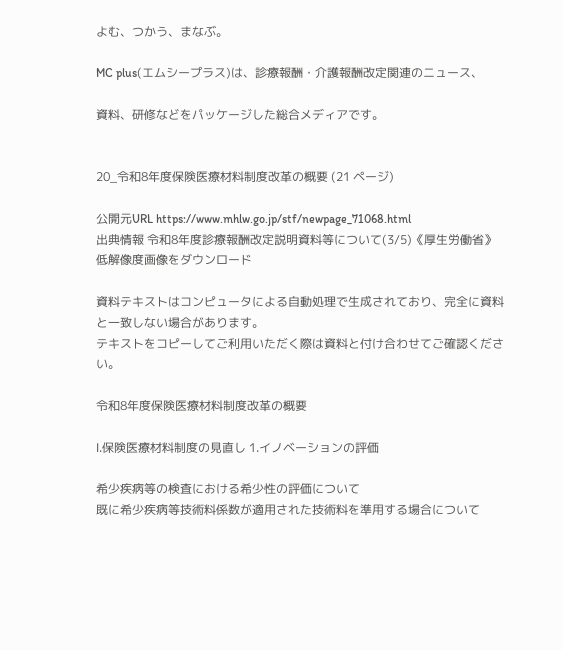よむ、つかう、まなぶ。

MC plus(エムシープラス)は、診療報酬・介護報酬改定関連のニュース、

資料、研修などをパッケージした総合メディアです。


20_令和8年度保険医療材料制度改革の概要 (21 ページ)

公開元URL https://www.mhlw.go.jp/stf/newpage_71068.html
出典情報 令和8年度診療報酬改定説明資料等について(3/5)《厚生労働省》
低解像度画像をダウンロード

資料テキストはコンピュータによる自動処理で生成されており、完全に資料と一致しない場合があります。
テキストをコピーしてご利用いただく際は資料と付け合わせてご確認ください。

令和8年度保険医療材料制度改革の概要

Ⅰ.保険医療材料制度の見直し 1.イノベーションの評価

希少疾病等の検査における希少性の評価について
既に希少疾病等技術料係数が適用された技術料を準用する場合について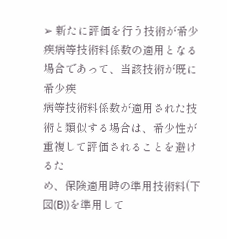➢ 新たに評価を行う技術が希少疾病等技術料係数の適用となる場合であって、当該技術が既に希少疾
病等技術料係数が適用された技術と類似する場合は、希少性が重複して評価されることを避けるた
め、保険適用時の準用技術料(下図(B))を準用して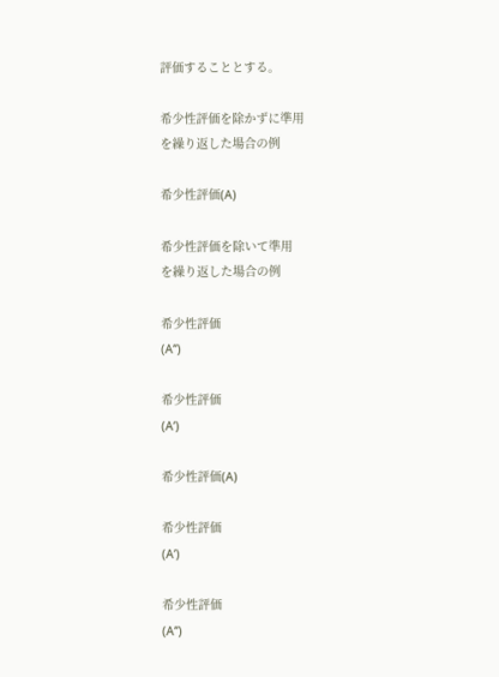評価することとする。

希少性評価を除かずに準用
を繰り返した場合の例

希少性評価(A)

希少性評価を除いて準用
を繰り返した場合の例

希少性評価
(A’’)

希少性評価
(A’)

希少性評価(A)

希少性評価
(A’)

希少性評価
(A’’)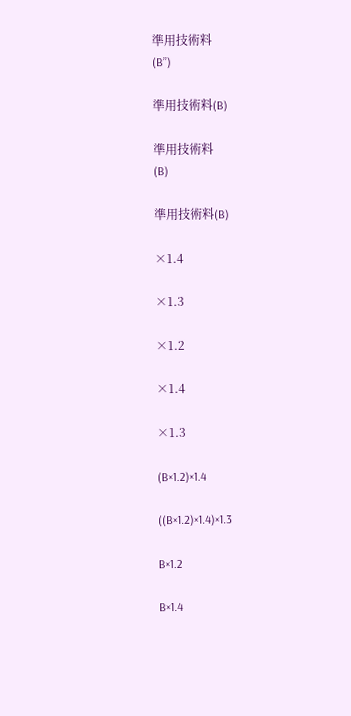準用技術料
(B’’)

準用技術料(B)

準用技術料
(B)

準用技術料(B)

×1.4

×1.3

×1.2

×1.4

×1.3

(B×1.2)×1.4

((B×1.2)×1.4)×1.3

B×1.2

B×1.4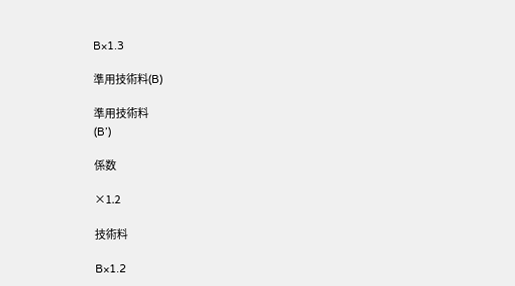B×1.3

準用技術料(B)

準用技術料
(B’)

係数

×1.2

技術料

B×1.2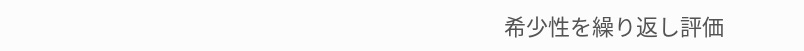希少性を繰り返し評価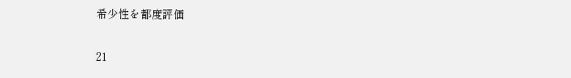希少性を都度評価

21